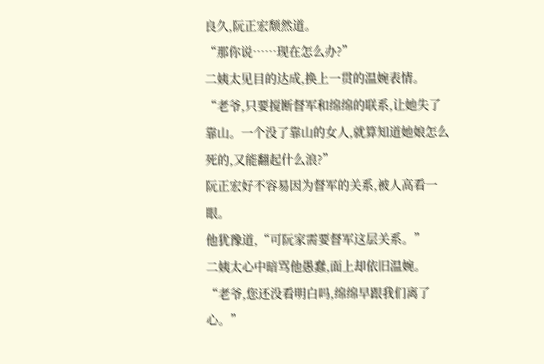良久,阮正宏颓然道。
“那你说……现在怎么办?”
二姨太见目的达成,换上一贯的温婉表情。
“老爷,只要搅断督军和绵绵的联系,让她失了靠山。一个没了靠山的女人,就算知道她娘怎么死的,又能翻起什么浪?”
阮正宏好不容易因为督军的关系,被人高看一眼。
他犹豫道,“可阮家需要督军这层关系。”
二姨太心中暗骂他愚蠢,面上却依旧温婉。
“老爷,您还没看明白吗,绵绵早跟我们离了心。”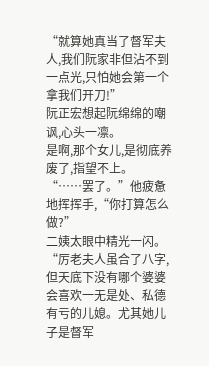“就算她真当了督军夫人,我们阮家非但沾不到一点光,只怕她会第一个拿我们开刀!”
阮正宏想起阮绵绵的嘲讽,心头一凛。
是啊,那个女儿,是彻底养废了,指望不上。
“……罢了。”他疲惫地挥挥手,“你打算怎么做?”
二姨太眼中精光一闪。
“厉老夫人虽合了八字,但天底下没有哪个婆婆会喜欢一无是处、私德有亏的儿媳。尤其她儿子是督军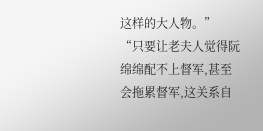这样的大人物。”
“只要让老夫人觉得阮绵绵配不上督军,甚至会拖累督军,这关系自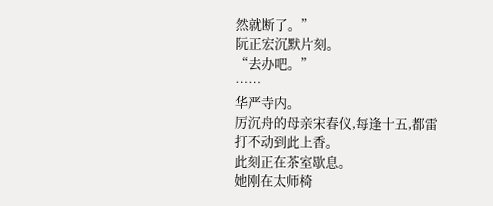然就断了。”
阮正宏沉默片刻。
“去办吧。”
……
华严寺内。
厉沉舟的母亲宋春仪,每逢十五,都雷打不动到此上香。
此刻正在茶室歇息。
她刚在太师椅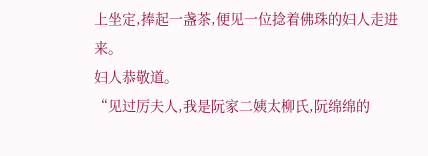上坐定,捧起一盏茶,便见一位捻着佛珠的妇人走进来。
妇人恭敬道。
“见过厉夫人,我是阮家二姨太柳氏,阮绵绵的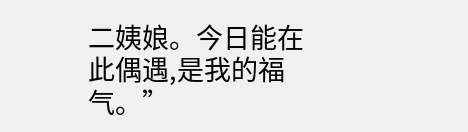二姨娘。今日能在此偶遇,是我的福气。”